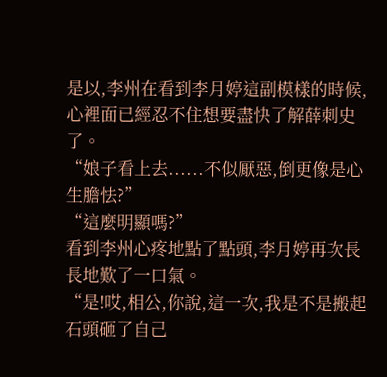是以,李州在看到李月婷這副模樣的時候,心裡面已經忍不住想要盡快了解薛刺史了。
“娘子看上去......不似厭惡,倒更像是心生膽怯?”
“這麼明顯嗎?”
看到李州心疼地點了點頭,李月婷再次長長地歎了一口氣。
“是!哎,相公,你說,這一次,我是不是搬起石頭砸了自己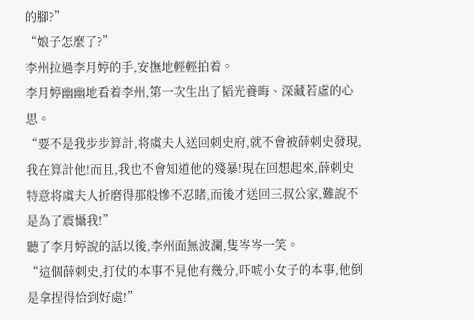的腳?”
“娘子怎麼了?”
李州拉過李月婷的手,安撫地輕輕拍着。
李月婷幽幽地看着李州,第一次生出了韬光養晦、深藏若虛的心思。
“要不是我步步算計,将虞夫人送回刺史府,就不會被薛刺史發現,我在算計他!而且,我也不會知道他的殘暴!現在回想起來,薛刺史特意将虞夫人折磨得那般慘不忍睹,而後才送回三叔公家,難說不是為了震懾我!”
聽了李月婷說的話以後,李州面無波瀾,隻岑岑一笑。
“這個薛刺史,打仗的本事不見他有幾分,吓唬小女子的本事,他倒是拿捏得恰到好處!”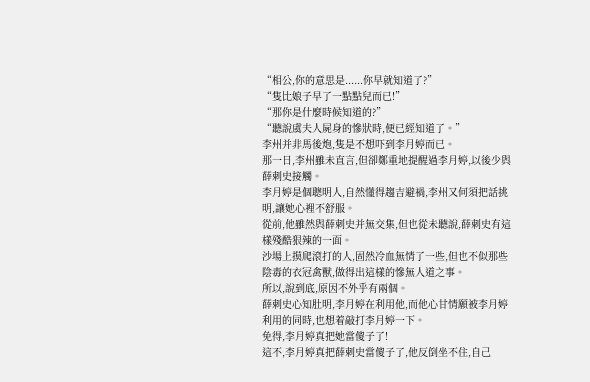“相公,你的意思是......你早就知道了?”
“隻比娘子早了一點點兒而已!”
“那你是什麼時候知道的?”
“聽說虞夫人屍身的慘狀時,便已經知道了。”
李州并非馬後炮,隻是不想吓到李月婷而已。
那一日,李州雖未直言,但卻鄭重地提醒過李月婷,以後少與薛刺史接觸。
李月婷是個聰明人,自然懂得趨吉避禍,李州又何須把話挑明,讓她心裡不舒服。
從前,他雖然與薛刺史并無交集,但也從未聽說,薛刺史有這樣殘酷狠辣的一面。
沙場上摸爬滾打的人,固然冷血無情了一些,但也不似那些陰毒的衣冠禽獸,做得出這樣的慘無人道之事。
所以,說到底,原因不外乎有兩個。
薛刺史心知肚明,李月婷在利用他,而他心甘情願被李月婷利用的同時,也想着敲打李月婷一下。
免得,李月婷真把她當傻子了!
這不,李月婷真把薛刺史當傻子了,他反倒坐不住,自己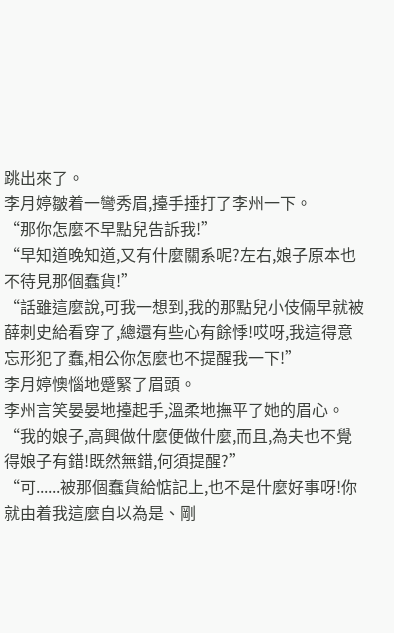跳出來了。
李月婷皺着一彎秀眉,擡手捶打了李州一下。
“那你怎麼不早點兒告訴我!”
“早知道晚知道,又有什麼關系呢?左右,娘子原本也不待見那個蠢貨!”
“話雖這麼說,可我一想到,我的那點兒小伎倆早就被薛刺史給看穿了,總還有些心有餘悸!哎呀,我這得意忘形犯了蠢,相公你怎麼也不提醒我一下!”
李月婷懊惱地蹙緊了眉頭。
李州言笑晏晏地擡起手,溫柔地撫平了她的眉心。
“我的娘子,高興做什麼便做什麼,而且,為夫也不覺得娘子有錯!既然無錯,何須提醒?”
“可......被那個蠢貨給惦記上,也不是什麼好事呀!你就由着我這麼自以為是、剛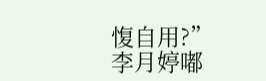愎自用?”
李月婷嘟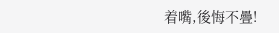着嘴,後悔不疊!